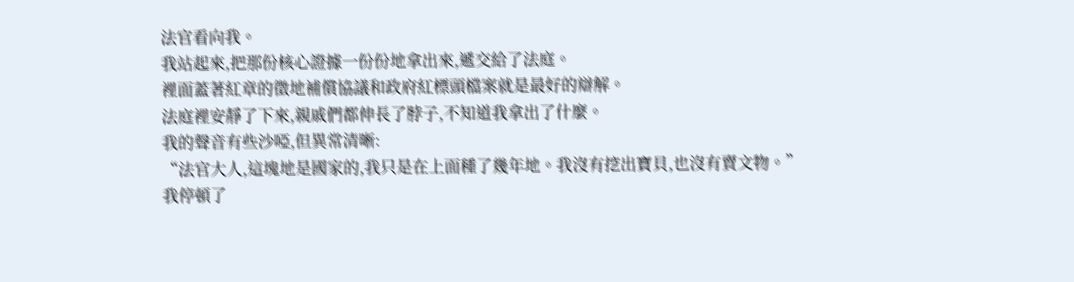法官看向我。
我站起來,把那份核心證據一份份地拿出來,遞交給了法庭。
裡面蓋著紅章的徵地補償協議和政府紅標頭檔案就是最好的辯解。
法庭裡安靜了下來,親戚們都伸長了脖子,不知道我拿出了什麼。
我的聲音有些沙啞,但異常清晰:
“法官大人,這塊地是國家的,我只是在上面種了幾年地。我沒有挖出寶貝,也沒有賣文物。”
我停頓了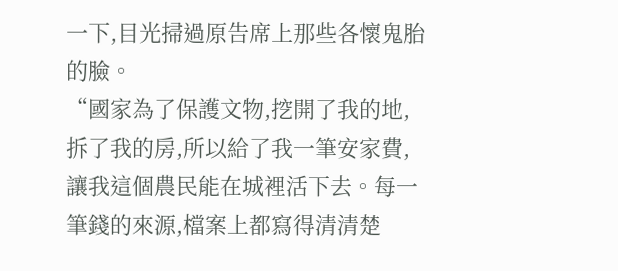一下,目光掃過原告席上那些各懷鬼胎的臉。
“國家為了保護文物,挖開了我的地,拆了我的房,所以給了我一筆安家費,讓我這個農民能在城裡活下去。每一筆錢的來源,檔案上都寫得清清楚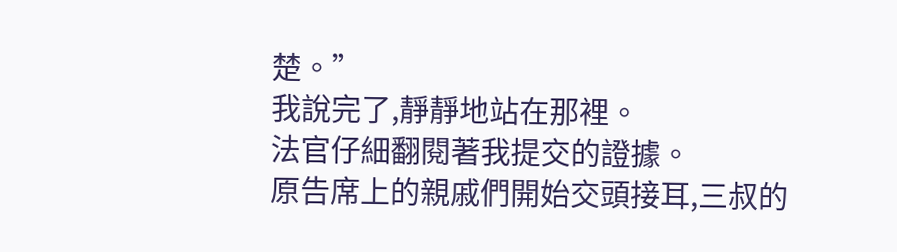楚。”
我說完了,靜靜地站在那裡。
法官仔細翻閱著我提交的證據。
原告席上的親戚們開始交頭接耳,三叔的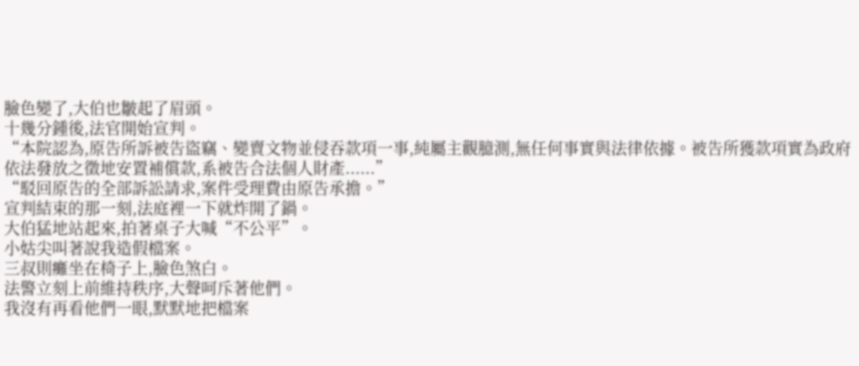臉色變了,大伯也皺起了眉頭。
十幾分鍾後,法官開始宣判。
“本院認為,原告所訴被告盜竊、變賣文物並侵吞款項一事,純屬主觀臆測,無任何事實與法律依據。被告所獲款項實為政府依法發放之徵地安置補償款,系被告合法個人財產......”
“駁回原告的全部訴訟請求,案件受理費由原告承擔。”
宣判結束的那一刻,法庭裡一下就炸開了鍋。
大伯猛地站起來,拍著桌子大喊“不公平”。
小姑尖叫著說我造假檔案。
三叔則癱坐在椅子上,臉色煞白。
法警立刻上前維持秩序,大聲呵斥著他們。
我沒有再看他們一眼,默默地把檔案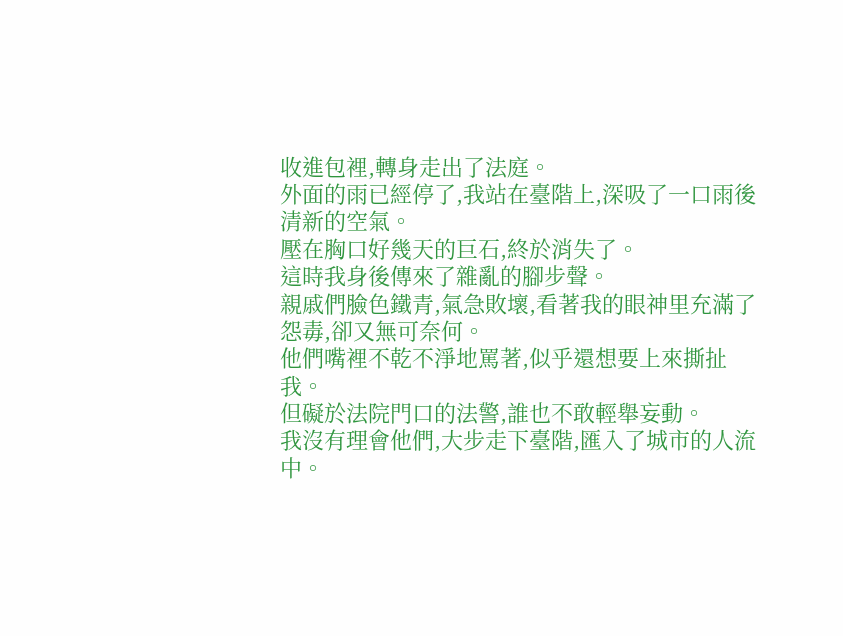收進包裡,轉身走出了法庭。
外面的雨已經停了,我站在臺階上,深吸了一口雨後清新的空氣。
壓在胸口好幾天的巨石,終於消失了。
這時我身後傳來了雜亂的腳步聲。
親戚們臉色鐵青,氣急敗壞,看著我的眼神里充滿了怨毒,卻又無可奈何。
他們嘴裡不乾不淨地罵著,似乎還想要上來撕扯我。
但礙於法院門口的法警,誰也不敢輕舉妄動。
我沒有理會他們,大步走下臺階,匯入了城市的人流中。